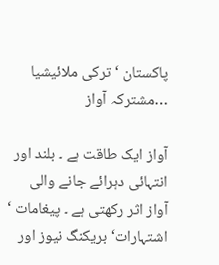پاکستان ‘ ترکی ملائیشیا …مشترکہ آواز

آواز ایک طاقت ہے ۔ بلند اور انتہائی دہرائے جانے والی آواز اثر رکھتی ہے ۔ پیغامات ‘ اشتہارات‘ بریکنگ نیوز اور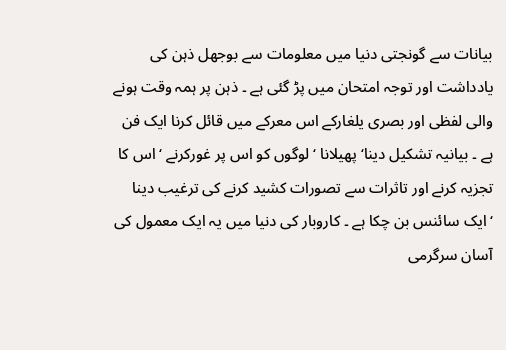بیانات سے گونجتی دنیا میں معلومات سے بوجھل ذہن کی یادداشت اور توجہ امتحان میں پڑ گئی ہے ۔ ذہن پر ہمہ وقت ہونے والی لفظی اور بصری یلغارکے اس معرکے میں قائل کرنا ایک فن ہے ۔ بیانیہ تشکیل دینا‘ پھیلانا ‘ لوگوں کو اس پر غورکرنے ‘ اس کا تجزیہ کرنے اور تاثرات سے تصورات کشید کرنے کی ترغیب دینا ‘ایک سائنس بن چکا ہے ۔ کاروبار کی دنیا میں یہ ایک معمول کی آسان سرگرمی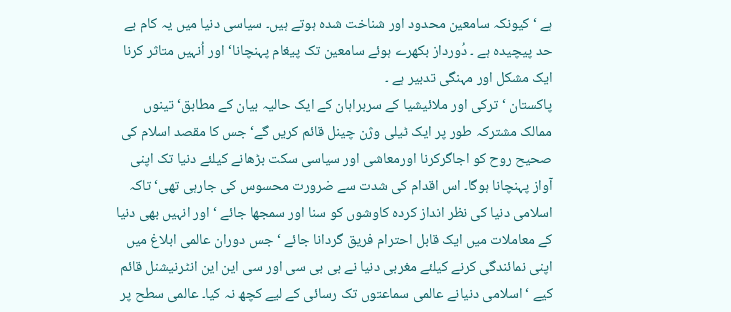ہے ‘کیونکہ سامعین محدود اور شناخت شدہ ہوتے ہیں۔ سیاسی دنیا میں یہ کام بے حد پیچیدہ ہے ۔ دُورداز بکھرے ہوئے سامعین تک پیغام پہنچانا‘ اور اُنہیں متاثر کرنا ایک مشکل اور مہنگی تدبیر ہے ۔
پاکستان ‘ ترکی اور ملائیشیا کے سربراہان کے ایک حالیہ بیان کے مطابق‘ تینوں ممالک مشترکہ طور پر ایک ٹیلی وژن چینل قائم کریں گے‘ جس کا مقصد اسلام کی صحیح روح کو اجاگرکرنا اورمعاشی اور سیاسی سکت بڑھانے کیلئے دنیا تک اپنی آواز پہنچانا ہوگا۔ اس اقدام کی شدت سے ضرورت محسوس کی جارہی تھی‘ تاکہ اسلامی دنیا کی نظر انداز کردہ کاوشوں کو سنا اور سمجھا جائے ‘ اور انہیں بھی دنیا کے معاملات میں ایک قابل احترام فریق گردانا جائے ‘ جس دوران عالمی ابلاغ میں اپنی نمائندگی کرنے کیلئے مغربی دنیا نے بی بی سی اور سی این این انٹرنیشنل قائم کیے ‘ اسلامی دنیانے عالمی سماعتوں تک رسائی کے لیے کچھ نہ کیا۔ عالمی سطح پر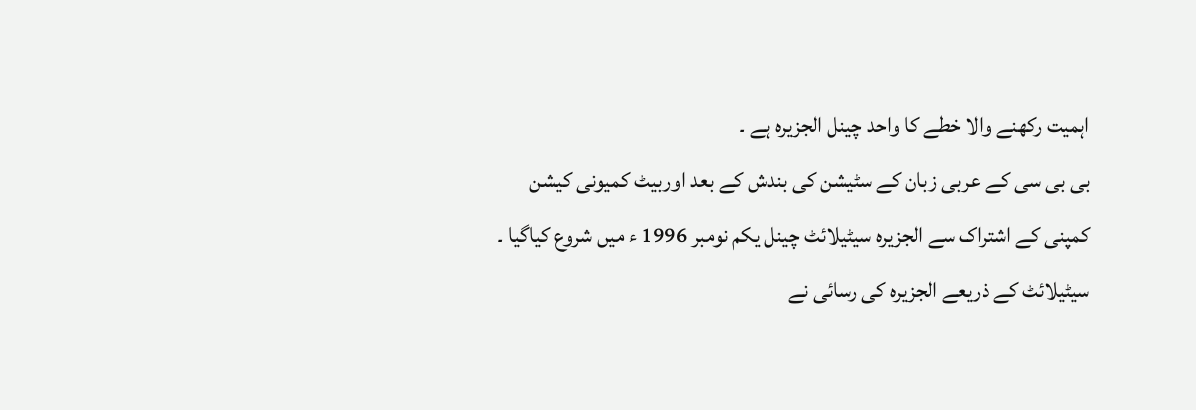اہمیت رکھنے والا خطے کا واحد چینل الجزیرہ ہے ۔
بی بی سی کے عربی زبان کے سٹیشن کی بندش کے بعد اوربیٹ کمیونی کیشن کمپنی کے اشتراک سے الجزیرہ سیٹیلائٹ چینل یکم نومبر 1996 ء میں شروع کیاگیا ۔ سیٹیلائٹ کے ذریعے الجزیرہ کی رسائی نے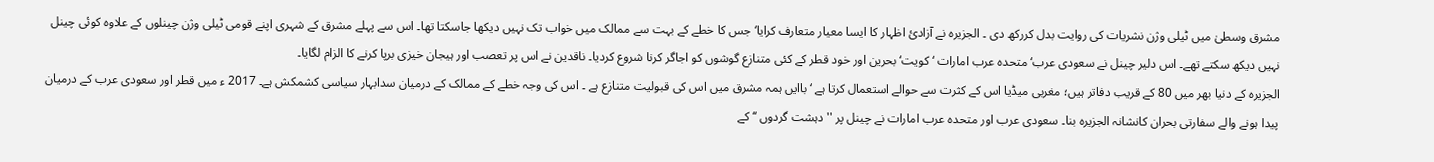مشرق وسطیٰ میں ٹیلی وژن نشریات کی روایت بدل کررکھ دی ۔ الجزیرہ نے آزادیٔ اظہار کا ایسا معیار متعارف کرایا‘ جس کا خطے کے بہت سے ممالک میں خواب تک نہیں دیکھا جاسکتا تھا۔ اس سے پہلے مشرق کے شہری اپنے قومی ٹیلی وژن چینلوں کے علاوہ کوئی چینل نہیں دیکھ سکتے تھے۔ اس دلیر چینل نے سعودی عرب‘ متحدہ عرب امارات ‘ کویت‘ بحرین اور خود قطر کے کئی متنازع گوشوں کو اجاگر کرنا شروع کردیا۔ ناقدین نے اس پر تعصب اور ہیجان خیزی برپا کرنے کا الزام لگایا۔
الجزیرہ کے دنیا بھر میں 80 کے قریب دفاتر ہیں؛ مغربی میڈیا اس کے کثرت سے حوالے استعمال کرتا ہے ‘ باایں ہمہ مشرق میں اس کی قبولیت متنازع ہے ۔ اس کی وجہ خطے کے ممالک کے درمیان سدابہار سیاسی کشمکش ہے۔ 2017 ء میں قطر اور سعودی عرب کے درمیان پیدا ہونے والے سفارتی بحران کانشانہ الجزیرہ بنا۔ سعودی عرب اور متحدہ عرب امارات نے چینل پر ''دہشت گردوں ‘‘ کے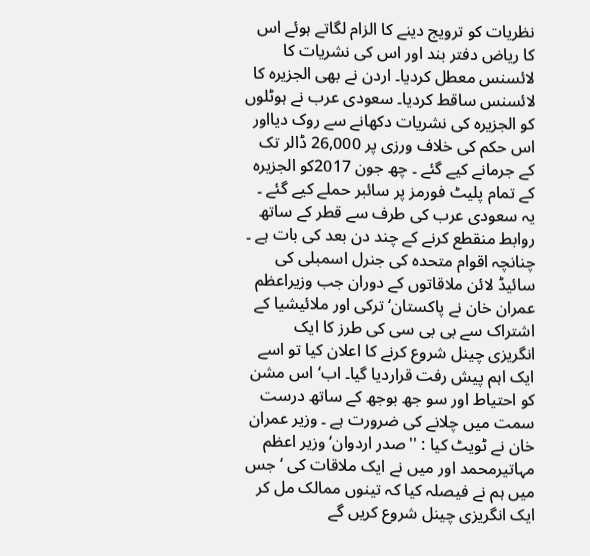نظریات کو ترویج دینے کا الزام لگاتے ہوئے اس کا ریاض دفتر بند اور اس کی نشریات کا لائسنس معطل کردیا۔ اردن نے بھی الجزیرہ کا لائسنس ساقط کردیا۔ سعودی عرب نے ہوٹلوں کو الجزیرہ کی نشریات دکھانے سے روک دیااور اس حکم کی خلاف ورزی پر 26,000 ڈالر تک کے جرمانے کیے گئے ۔ چھ جون 2017کو الجزیرہ کے تمام پلیٹ فورمز پر سائبر حملے کیے گئے ۔ یہ سعودی عرب کی طرف سے قطر کے ساتھ روابط منقطع کرنے کے چند دن بعد کی بات ہے ۔
چنانچہ اقوام متحدہ کی جنرل اسمبلی کی سائیڈ لائن ملاقاتوں کے دوران جب وزیراعظم عمران خان نے پاکستان‘ ترکی اور ملائیشیا کے اشتراک سے بی بی سی کی طرز کا ایک انگریزی چینل شروع کرنے کا اعلان کیا تو اسے ایک اہم پیش رفت قراردیا گیا۔ اب‘ اس مشن کو احتیاط اور سو جھ بوجھ کے ساتھ درست سمت میں چلانے کی ضرورت ہے ۔ وزیر عمران خان نے ٹویٹ کیا : ''صدر اردوان‘ وزیر اعظم مہاتیرمحمد اور میں نے ایک ملاقات کی ‘جس میں ہم نے فیصلہ کیا کہ تینوں ممالک مل کر ایک انگریزی چینل شروع کریں گے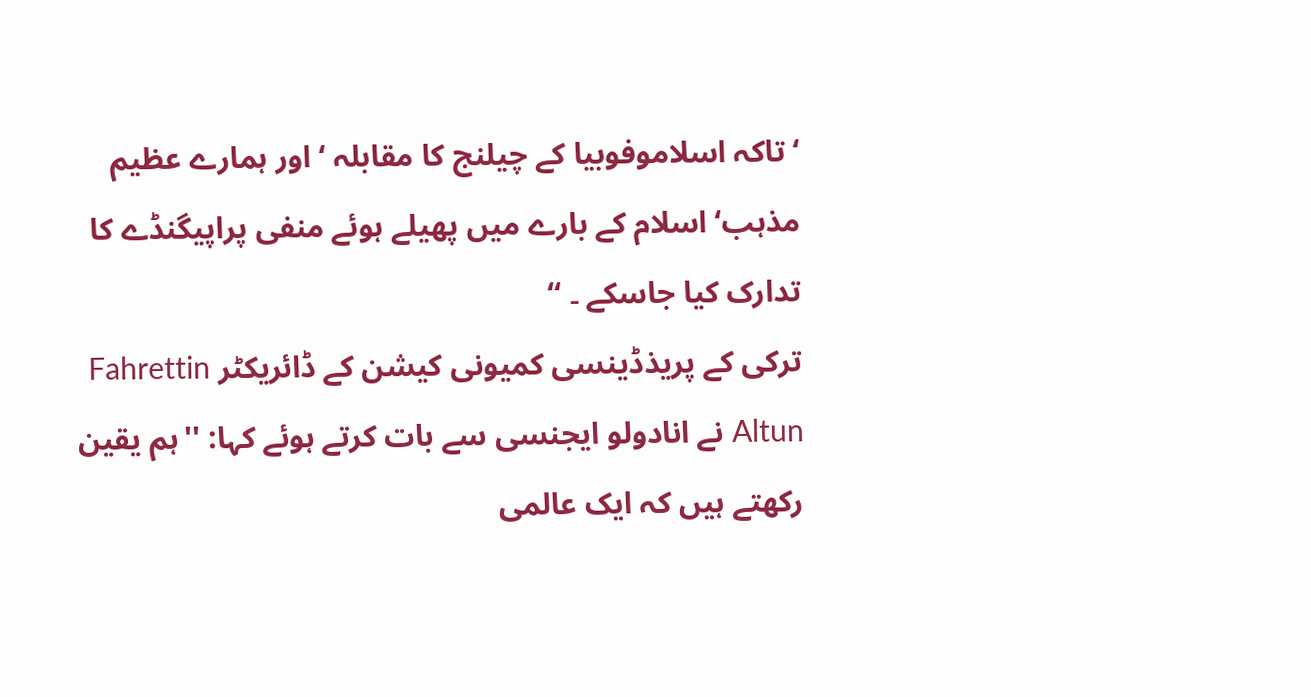‘تاکہ اسلاموفوبیا کے چیلنج کا مقابلہ ‘ اور ہمارے عظیم مذہب‘ اسلام کے بارے میں پھیلے ہوئے منفی پراپیگنڈے کا تدارک کیا جاسکے ۔ ‘‘
ترکی کے پریذڈینسی کمیونی کیشن کے ڈائریکٹر Fahrettin Altun نے انادولو ایجنسی سے بات کرتے ہوئے کہا: ''ہم یقین رکھتے ہیں کہ ایک عالمی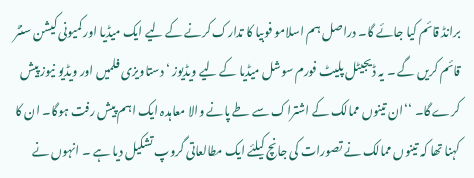برانڈ قائم کیا جائے گا۔ دراصل ہم اسلامو فوبیا کا تدارک کرنے کے لیے ایک میڈیا اور کمیونی کیشن سنٹر قائم کریں گے ۔ یہ ڈیجیٹل پلیٹ فورم سوشل میڈیا کے لیے ویڈیوز ‘ دستاویزی فلمیں اور ویڈیو نیوز پیش کرے گا۔ ‘‘ان تینوں ممالک کے اشتراک سے طے پانے والا معاہدہ ایک اہم پیش رفت ہوگا۔ ان کا کہنا تھا کہ تینوں ممالک نے تصورات کی جانچ کیلئے ایک مطالعاتی گروپ تشکیل دیا ہے ۔ انہوں نے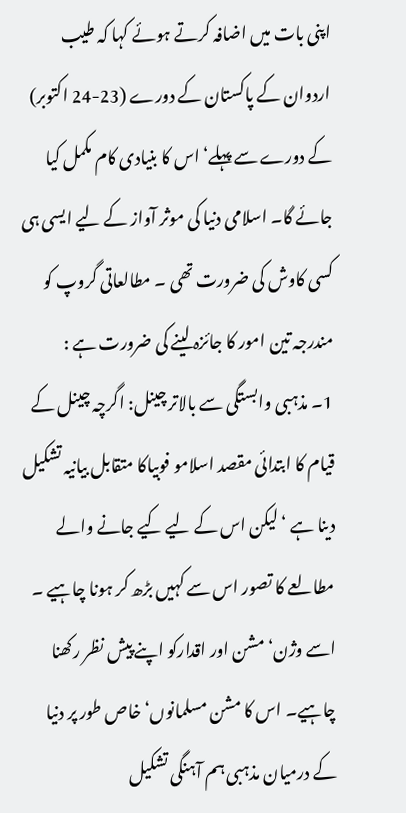اپنی بات میں اضافہ کرتے ہوئے کہا کہ طیب اردوان کے پاکستان کے دورے (23-24 اکتوبر) کے دورے سے پہلے‘ اس کا بنیادی کام مکمل کیا جائے گا۔ اسلامی دنیا کی موثر آواز کے لیے ایسی ہی کسی کاوش کی ضرورت تھی ۔ مطالعاتی گروپ کو مندرجہ تین امور کا جائزہ لینے کی ضرورت ہے :
1۔ مذہبی وابستگی سے بالاتر چینل: اگرچہ چینل کے قیام کا ابتدائی مقصد اسلامو فوبیاکا متقابل بیانیہ تشکیل دینا ہے ‘ لیکن اس کے لیے کیے جانے والے مطالعے کا تصور اس سے کہیں بڑھ کر ہونا چاہیے ۔ اسے وژن‘ مشن اور اقدارکو اپنے پیش نظر رکھنا چاہیے۔ اس کا مشن مسلمانوں‘ خاص طور پر دنیا کے درمیان مذہبی ہم آہنگی تشکیل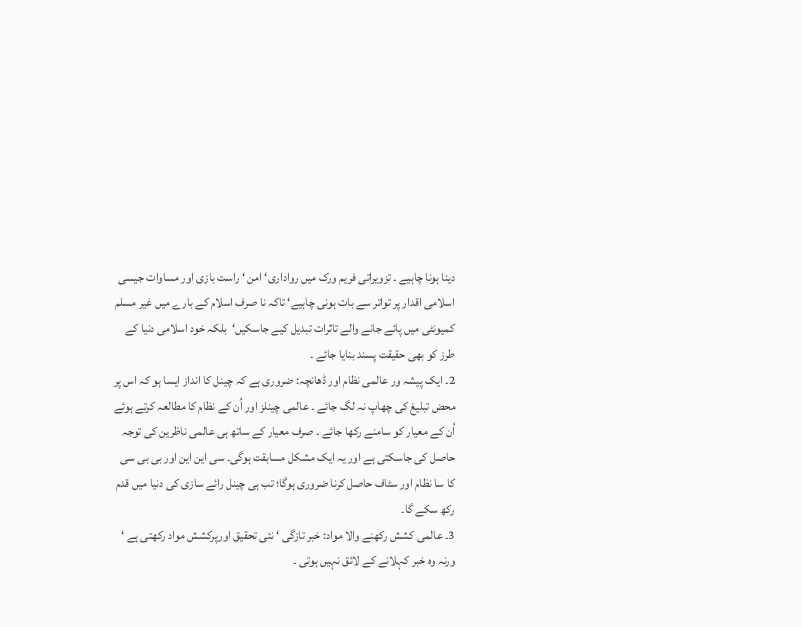دینا ہونا چاہیے ۔ تزویراتی فریم ورک میں رواداری‘ امن ‘ راست بازی اور مساوات جیسی اسلامی اقدار پر تواتر سے بات ہونی چاہیے‘ تاکہ نا صرف اسلام کے بارے میں غیر مسلم کمیونٹی میں پائے جانے والے تاثرات تبدیل کیے جاسکیں‘بلکہ خود اسلامی دنیا کے طرز کو بھی حقیقت پسند بنایا جائے ۔
2۔ ایک پیشہ ور عالمی نظام اور ڈھانچہ: ضروری ہے کہ چینل کا انداز ایسا ہو کہ اس پر محض تبلیغ کی چھاپ نہ لگ جائے ۔ عالمی چینلز اور اُن کے نظام کا مطالعہ کرتے ہوئے اُن کے معیار کو سامنے رکھا جائے ۔ صرف معیار کے ساتھ ہی عالمی ناظرین کی توجہ حاصل کی جاسکتی ہے اور یہ ایک مشکل مسابقت ہوگی۔ سی این این اور بی بی سی کا سا نظام اور سٹاف حاصل کرنا ضروری ہوگا؛ تب ہی چینل رائے سازی کی دنیا میں قدم رکھ سکے گا۔
3۔ عالمی کشش رکھنے والا مواد: خبر تازگی ‘ نئی تحقیق اورپرکشش مواد رکھتی ہے ‘ ورنہ وہ خبر کہلانے کے لائق نہیں ہوتی ۔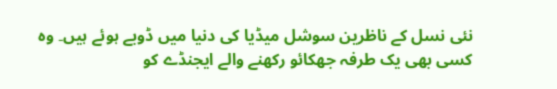نئی نسل کے ناظرین سوشل میڈیا کی دنیا میں ڈوبے ہوئے ہیں۔ وہ کسی بھی یک طرفہ جھکائو رکھنے والے ایجنڈے کو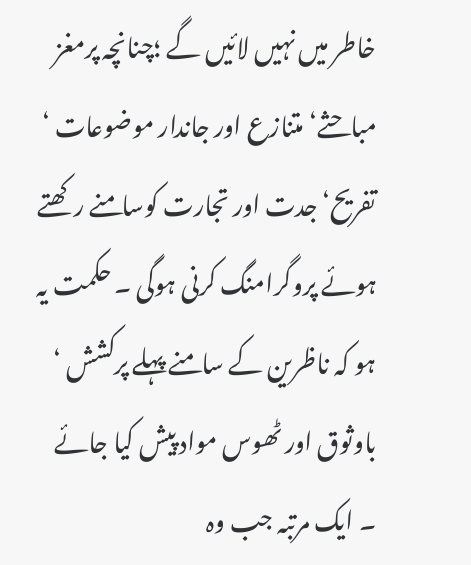خاطر میں نہیں لائیں گے ؛چنانچہ پرمغز مباحثے‘ متنازع اور جاندار موضوعات ‘ تفریح‘ جدت اور تجارت کوسامنے رکھتے ہوئے پروگرامنگ کرنی ہوگی ۔ حکمت یہ ہو کہ ناظرین کے سامنے پہلے پرکشش ‘ باوثوق اور ٹھوس مواد پیش کیا جائے ۔ ایک مرتبہ جب وہ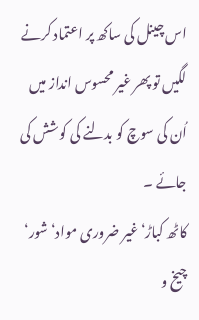اس چینل کی ساکھ پر اعتماد کرنے لگیں تو پھر غیر محسوس انداز میں اُن کی سوچ کو بدلنے کی کوشش کی جائے ۔
کاٹھ کباڑ‘غیر ضروری مواد‘ شور‘ چیخ و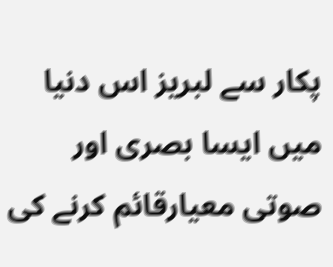پکار سے لبریز اس دنیا میں ایسا بصری اور صوتی معیارقائم کرنے کی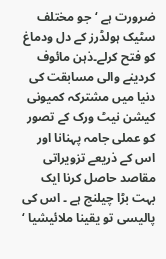ضرورت ہے ‘جو مختلف سٹیک ہولڈرز کے دل ودماغ کو فتح کرلے۔ذہن مائوف کردینے والی مسابقت کی دنیا میں مشترکہ کمیونی کیشن نیٹ ورک کے تصور کو عملی جامہ پہنانا اور اس کے ذریعے تزویراتی مقاصد حاصل کرنا ایک بہت بڑا چیلنج ہے ۔ اس کی پالیسی تو یقینا ملائیشیا ‘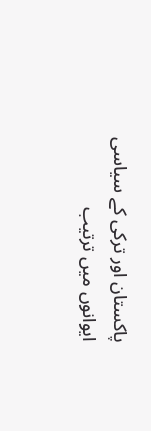پاکستان اور ترکی کے سیاسی ایوانوں میں ترتیب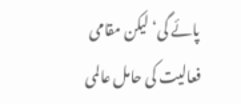پائے گی‘ لیکن مقامی فعالیت کی حامل عالمی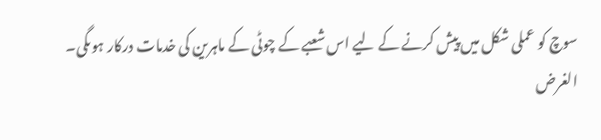سوچ کو عملی شکل میں پیش کرنے کے لیے اس شعبے کے چوٹی کے ماہرین کی خدمات درکار ہوںگی۔
الغرض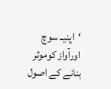‘اپنیــ سوچ اورآواز کوموثر بنانے کے اصول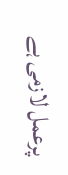پرعمل لازمی ہے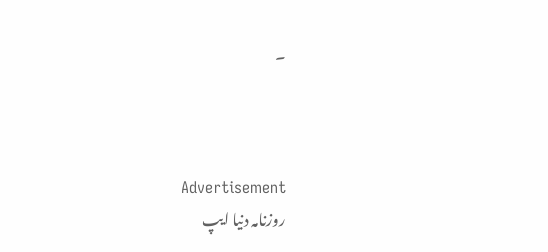۔



Advertisement
روزنامہ دنیا ایپ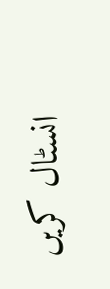انسٹال کریں